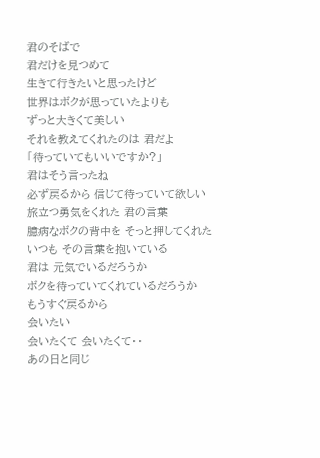君のそばで
君だけを見つめて
生きて行きたいと思ったけど
世界はボクが思っていたよりも
ずっと大きくて美しい
それを教えてくれたのは 君だよ
「待っていてもいいですか?」
君はそう言ったね
必ず戻るから 信じて待っていて欲しい
旅立つ勇気をくれた 君の言葉
臆病なボクの背中を そっと押してくれた
いつも その言葉を抱いている
君は 元気でいるだろうか
ボクを待っていてくれているだろうか
もうすぐ戻るから
会いたい
会いたくて 会いたくて・・
あの日と同じ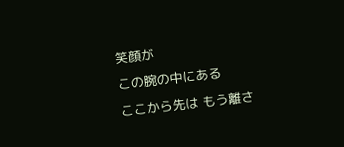笑顔が
この腕の中にある
ここから先は もう離さ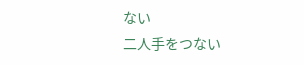ない
二人手をつない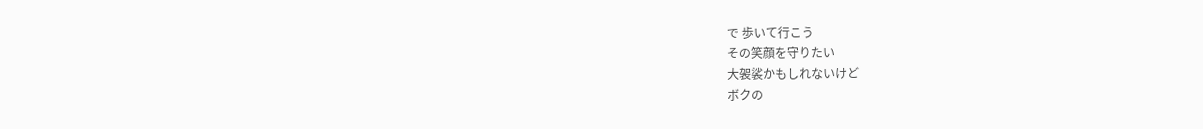で 歩いて行こう
その笑顔を守りたい
大袈裟かもしれないけど
ボクの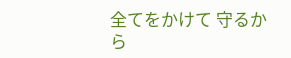全てをかけて 守るから